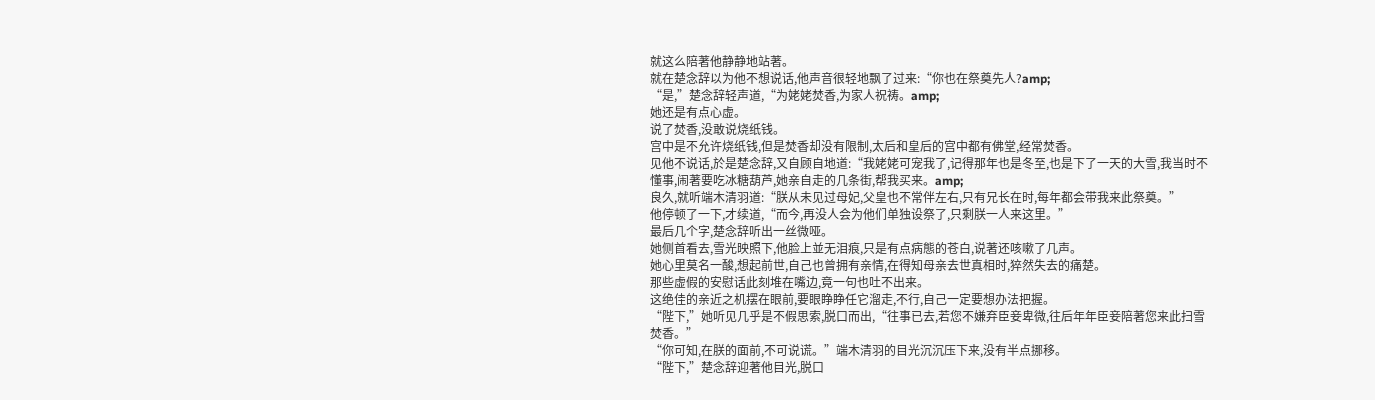就这么陪著他静静地站著。
就在楚念辞以为他不想说话,他声音很轻地飘了过来:“你也在祭奠先人?amp;
“是,”楚念辞轻声道,“为姥姥焚香,为家人祝祷。amp;
她还是有点心虚。
说了焚香,没敢说烧纸钱。
宫中是不允许烧纸钱,但是焚香却没有限制,太后和皇后的宫中都有佛堂,经常焚香。
见他不说话,於是楚念辞,又自顾自地道:“我姥姥可宠我了,记得那年也是冬至,也是下了一天的大雪,我当时不懂事,闹著要吃冰糖葫芦,她亲自走的几条街,帮我买来。amp;
良久,就听端木清羽道:“朕从未见过母妃,父皇也不常伴左右,只有兄长在时,每年都会带我来此祭奠。”
他停顿了一下,才续道,“而今,再没人会为他们单独设祭了,只剩朕一人来这里。”
最后几个字,楚念辞听出一丝微哑。
她侧首看去,雪光映照下,他脸上並无泪痕,只是有点病態的苍白,说著还咳嗽了几声。
她心里莫名一酸,想起前世,自己也曾拥有亲情,在得知母亲去世真相时,猝然失去的痛楚。
那些虚假的安慰话此刻堆在嘴边,竟一句也吐不出来。
这绝佳的亲近之机摆在眼前,要眼睁睁任它溜走,不行,自己一定要想办法把握。
“陛下,”她听见几乎是不假思索,脱口而出,“往事已去,若您不嫌弃臣妾卑微,往后年年臣妾陪著您来此扫雪焚香。”
“你可知,在朕的面前,不可说谎。”端木清羽的目光沉沉压下来,没有半点挪移。
“陛下,”楚念辞迎著他目光,脱口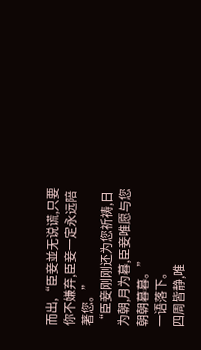而出,“臣妾並无说谎,只要你不嫌弃,臣妾一定永远陪著您。”
“臣妾刚刚还为您祈祷,日为朝,月为暮,臣妾唯愿与您朝朝暮暮。”
一语落下。
四周皆静,唯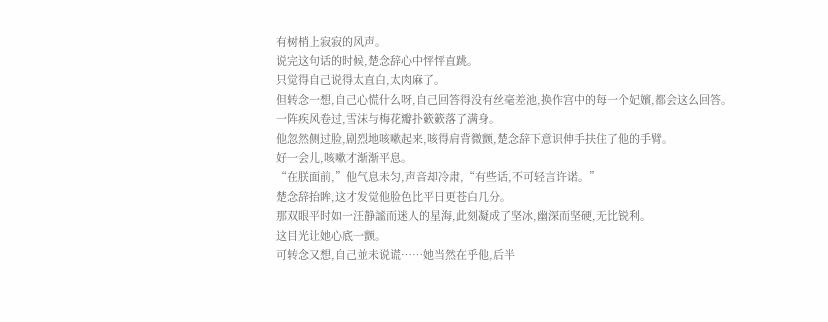有树梢上寂寂的风声。
说完这句话的时候,楚念辞心中怦怦直跳。
只觉得自己说得太直白,太肉麻了。
但转念一想,自己心慌什么呀,自己回答得没有丝毫差池,换作宫中的每一个妃嬪,都会这么回答。
一阵疾风卷过,雪沫与梅花瓣扑簌簌落了满身。
他忽然侧过脸,剧烈地咳嗽起来,咳得肩背微颤,楚念辞下意识伸手扶住了他的手臂。
好一会儿,咳嗽才渐渐平息。
“在朕面前,”他气息未匀,声音却冷肃,“有些话,不可轻言许诺。”
楚念辞抬眸,这才发觉他脸色比平日更苍白几分。
那双眼平时如一汪静謐而迷人的星海,此刻凝成了坚冰,幽深而坚硬,无比锐利。
这目光让她心底一颤。
可转念又想,自己並未说谎……她当然在乎他,后半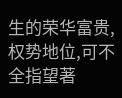生的荣华富贵,权势地位,可不全指望著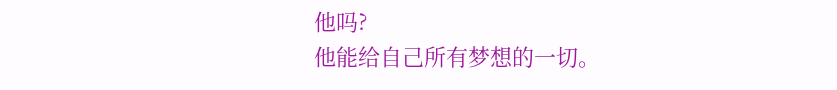他吗?
他能给自己所有梦想的一切。